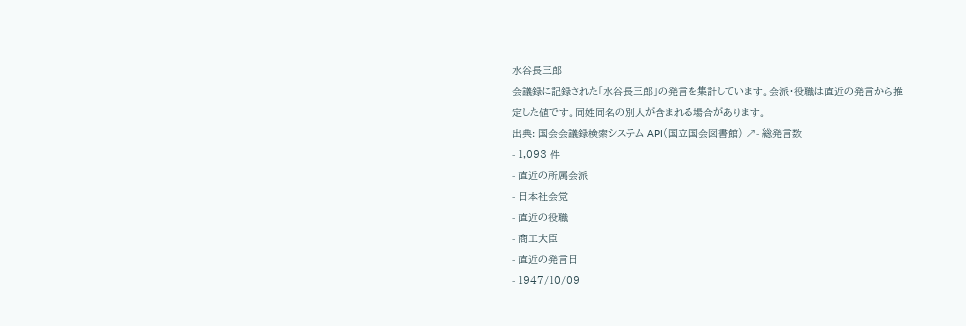水谷長三郎
会議録に記録された「水谷長三郎」の発言を集計しています。会派・役職は直近の発言から推定した値です。同姓同名の別人が含まれる場合があります。
出典: 国会会議録検索システム API(国立国会図書館) ↗- 総発言数
- 1,093 件
- 直近の所属会派
- 日本社会党
- 直近の役職
- 商工大臣
- 直近の発言日
- 1947/10/09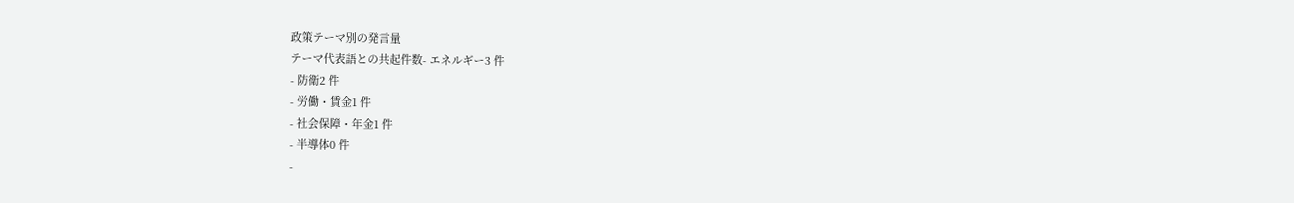政策テーマ別の発言量
テーマ代表語との共起件数- エネルギー3 件
- 防衛2 件
- 労働・賃金1 件
- 社会保障・年金1 件
- 半導体0 件
-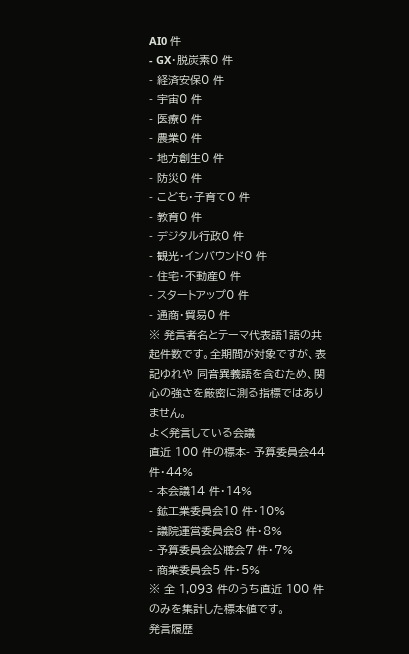AI0 件
- GX・脱炭素0 件
- 経済安保0 件
- 宇宙0 件
- 医療0 件
- 農業0 件
- 地方創生0 件
- 防災0 件
- こども・子育て0 件
- 教育0 件
- デジタル行政0 件
- 観光・インバウンド0 件
- 住宅・不動産0 件
- スタートアップ0 件
- 通商・貿易0 件
※ 発言者名とテーマ代表語1語の共起件数です。全期間が対象ですが、表記ゆれや 同音異義語を含むため、関心の強さを厳密に測る指標ではありません。
よく発言している会議
直近 100 件の標本- 予算委員会44 件・44%
- 本会議14 件・14%
- 鉱工業委員会10 件・10%
- 議院運営委員会8 件・8%
- 予算委員会公聴会7 件・7%
- 商業委員会5 件・5%
※ 全 1,093 件のうち直近 100 件のみを集計した標本値です。
発言履歴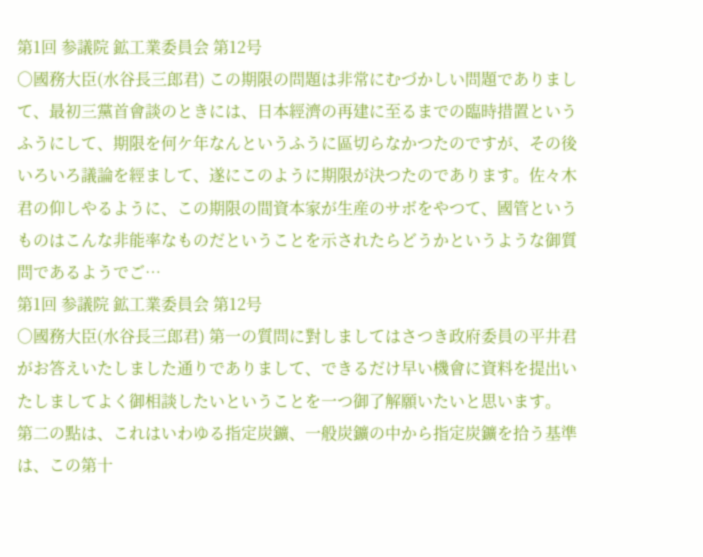第1回 参議院 鉱工業委員会 第12号
○國務大臣(水谷長三郎君) この期限の問題は非常にむづかしい問題でありまして、最初三黨首會談のときには、日本經濟の再建に至るまでの臨時措置というふうにして、期限を何ケ年なんというふうに區切らなかつたのですが、その後いろいろ議論を經まして、遂にこのように期限が決つたのであります。佐々木君の仰しやるように、この期限の間資本家が生産のサボをやつて、國管というものはこんな非能率なものだということを示されたらどうかというような御質問であるようでご…
第1回 参議院 鉱工業委員会 第12号
○國務大臣(水谷長三郎君) 第一の質問に對しましてはさつき政府委員の平井君がお答えいたしました通りでありまして、できるだけ早い機會に資料を提出いたしましてよく御相談したいということを一つ御了解願いたいと思います。 第二の點は、これはいわゆる指定炭鑛、一般炭鑛の中から指定炭鑛を拾う基準は、この第十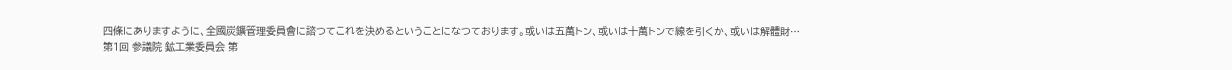四條にありますように、全國炭鑛管理委員會に諮つてこれを決めるということになつております。或いは五萬トン、或いは十萬トンで線を引くか、或いは解體財…
第1回 参議院 鉱工業委員会 第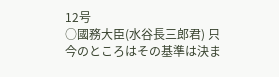12号
○國務大臣(水谷長三郎君) 只今のところはその基準は決ま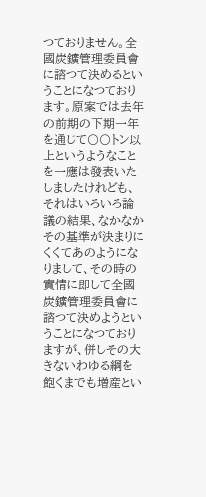つておりません。全國炭鑛管理委員會に諮つて決めるということになつております。原案では去年の前期の下期一年を通じて〇〇トン以上というようなことを一應は發表いたしましたけれども、それはいろいろ論議の結果、なかなかその基準が決まりにくくてあのようになりまして、その時の實情に即して全國炭鑛管理委員會に諮つて決めようということになつておりますが、併しその大きないわゆる綱を飽くまでも増産とい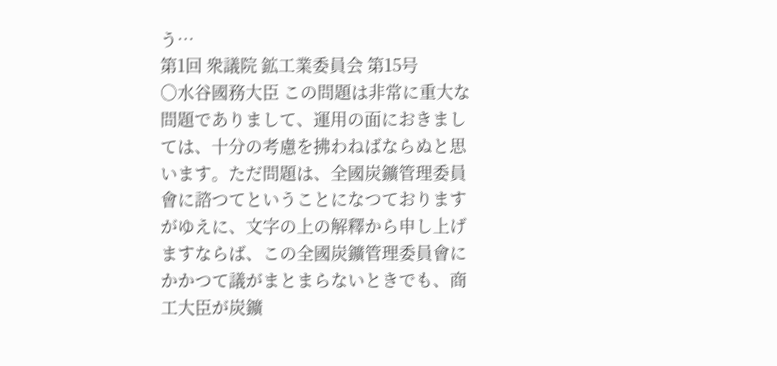う…
第1回 衆議院 鉱工業委員会 第15号
○水谷國務大臣 この問題は非常に重大な問題でありまして、運用の面におきましては、十分の考慮を拂わねばならぬと思います。ただ問題は、全國炭鑛管理委員會に諮つてということになつておりますがゆえに、文字の上の解釋から申し上げますならば、この全國炭鑛管理委員會にかかつて議がまとまらないときでも、商工大臣が炭鑛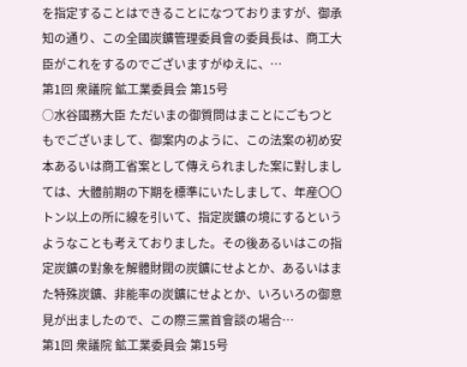を指定することはできることになつておりますが、御承知の通り、この全國炭鑛管理委員會の委員長は、商工大臣がこれをするのでございますがゆえに、…
第1回 衆議院 鉱工業委員会 第15号
○水谷國務大臣 ただいまの御質問はまことにごもつともでございまして、御案内のように、この法案の初め安本あるいは商工省案として傳えられました案に對しましては、大體前期の下期を標準にいたしまして、年産〇〇トン以上の所に線を引いて、指定炭鑛の境にするというようなことも考えておりました。その後あるいはこの指定炭鑛の對象を解體財閥の炭鑛にせよとか、あるいはまた特殊炭鑛、非能率の炭鑛にせよとか、いろいろの御意見が出ましたので、この際三黨首會談の場合…
第1回 衆議院 鉱工業委員会 第15号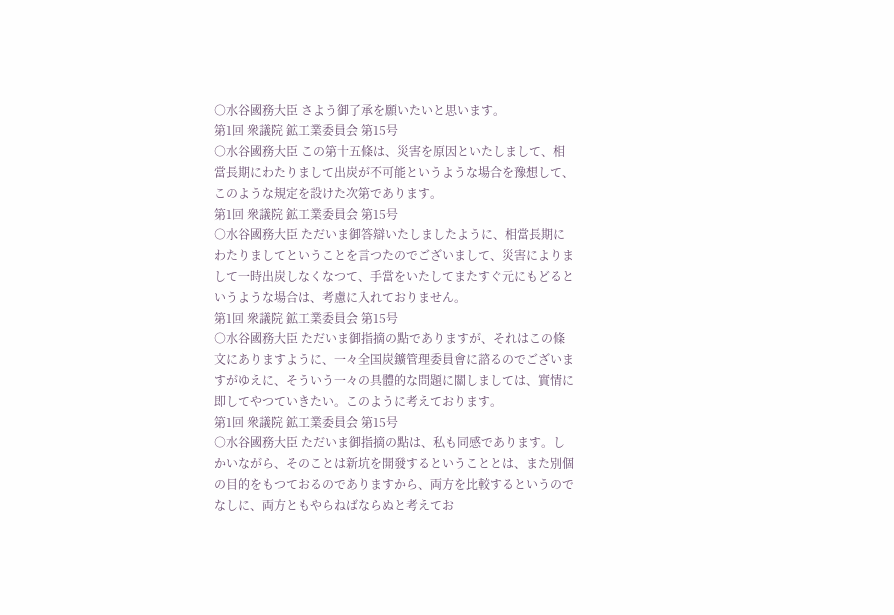○水谷國務大臣 さよう御了承を願いたいと思います。
第1回 衆議院 鉱工業委員会 第15号
○水谷國務大臣 この第十五條は、災害を原因といたしまして、相當長期にわたりまして出炭が不可能というような場合を豫想して、このような規定を設けた次第であります。
第1回 衆議院 鉱工業委員会 第15号
○水谷國務大臣 ただいま御答辯いたしましたように、相當長期にわたりましてということを言つたのでございまして、災害によりまして一時出炭しなくなつて、手當をいたしてまたすぐ元にもどるというような場合は、考慮に入れておりません。
第1回 衆議院 鉱工業委員会 第15号
○水谷國務大臣 ただいま御指摘の點でありますが、それはこの條文にありますように、一々全国炭鑛管理委員會に諮るのでございますがゆえに、そういう一々の具體的な問題に關しましては、實情に即してやつていきたい。このように考えております。
第1回 衆議院 鉱工業委員会 第15号
○水谷國務大臣 ただいま御指摘の點は、私も同感であります。しかいながら、そのことは新坑を開發するということとは、また別個の目的をもつておるのでありますから、両方を比較するというのでなしに、両方ともやらねばならぬと考えてお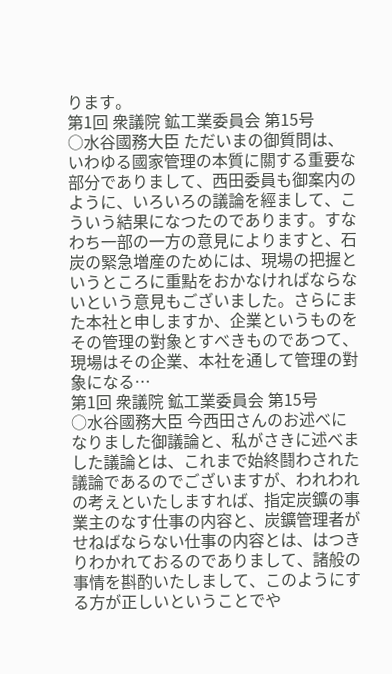ります。
第1回 衆議院 鉱工業委員会 第15号
○水谷國務大臣 ただいまの御質問は、いわゆる國家管理の本質に關する重要な部分でありまして、西田委員も御案内のように、いろいろの議論を經まして、こういう結果になつたのであります。すなわち一部の一方の意見によりますと、石炭の緊急増産のためには、現場の把握というところに重點をおかなければならないという意見もございました。さらにまた本社と申しますか、企業というものをその管理の對象とすべきものであつて、現場はその企業、本社を通して管理の對象になる…
第1回 衆議院 鉱工業委員会 第15号
○水谷國務大臣 今西田さんのお述べになりました御議論と、私がさきに述べました議論とは、これまで始終鬪わされた議論であるのでございますが、われわれの考えといたしますれば、指定炭鑛の事業主のなす仕事の内容と、炭鑛管理者がせねばならない仕事の内容とは、はつきりわかれておるのでありまして、諸般の事情を斟酌いたしまして、このようにする方が正しいということでや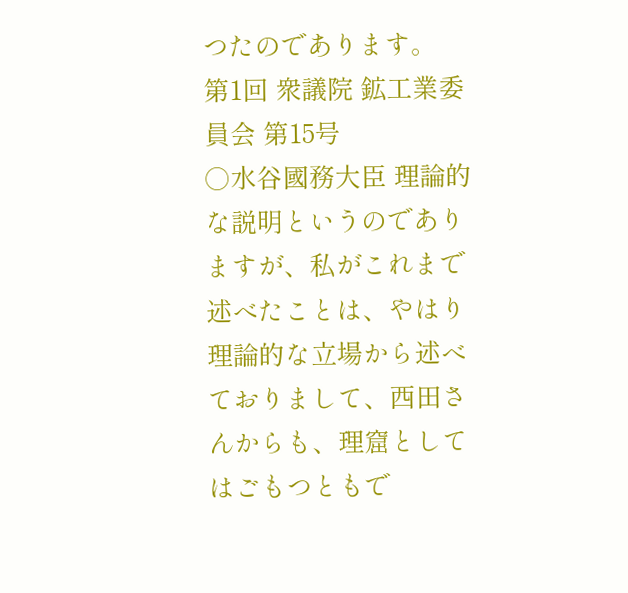つたのであります。
第1回 衆議院 鉱工業委員会 第15号
○水谷國務大臣 理論的な説明というのでありますが、私がこれまで述べたことは、やはり理論的な立場から述べておりまして、西田さんからも、理窟としてはごもつともで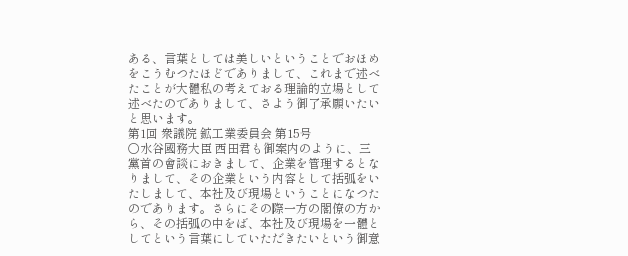ある、言葉としては美しいということでおほめをこうむつたほどでありまして、これまで述べたことが大體私の考えておる理論的立場として述べたのでありまして、さよう御了承願いたいと思います。
第1回 衆議院 鉱工業委員会 第15号
○水谷國務大臣 西田君も御案内のように、三黨首の會談におきまして、企業を管理するとなりまして、その企業という内容として括弧をいたしまして、本社及び現場ということになつたのであります。さらにその際一方の閣僚の方から、その括弧の中をば、本社及び現場を一體としてという言葉にしていただきたいという御意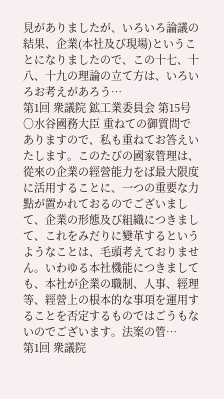見がありましたが、いろいろ論議の結果、企業(本社及び現場)ということになりましたので、この十七、十八、十九の理論の立て方は、いろいろお考えがあろう…
第1回 衆議院 鉱工業委員会 第15号
○水谷國務大臣 重ねての御質問でありますので、私も重ねてお答えいたします。このたびの國家管理は、從來の企業の經營能力をば最大限度に活用することに、一つの重要な力點が置かれておるのでございまして、企業の形態及び組織につきまして、これをみだりに變革するというようなことは、毛頭考えておりません。いわゆる本社機能につきましても、本社が企業の職制、人事、經理等、經營上の根本的な事項を運用することを否定するものではごうもないのでございます。法案の管…
第1回 衆議院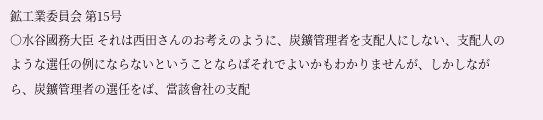鉱工業委員会 第15号
○水谷國務大臣 それは西田さんのお考えのように、炭鑛管理者を支配人にしない、支配人のような選任の例にならないということならばそれでよいかもわかりませんが、しかしながら、炭鑛管理者の選任をば、當該會社の支配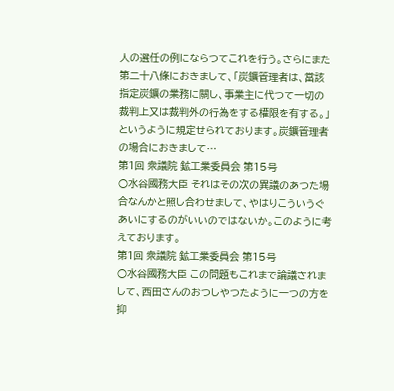人の選任の例にならつてこれを行う。さらにまた第二十八條におきまして、「炭鑛管理者は、當該指定炭鑛の業務に關し、事業主に代つて一切の裁判上又は裁判外の行為をする權限を有する。」というように規定せられております。炭鑛管理者の場合におきまして…
第1回 衆議院 鉱工業委員会 第15号
○水谷國務大臣 それはその次の異議のあつた場合なんかと照し合わせまして、やはりこういうぐあいにするのがいいのではないか。このように考えております。
第1回 衆議院 鉱工業委員会 第15号
○水谷國務大臣 この問題もこれまで論議されまして、西田さんのおつしやつたように一つの方を抑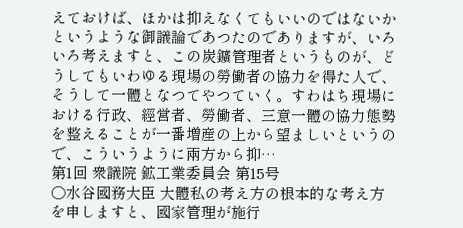えておけば、ほかは抑えなくてもいいのではないかというような御議論であつたのでありますが、いろいろ考えますと、この炭鑛管理者というものが、どうしてもいわゆる現場の勞働者の協力を得た人で、そうして一體となつてやつていく。すわはち現場における行政、經営者、勞働者、三意一體の協力態勢を整えることが一番増産の上から望ましいというので、こういうように兩方から抑…
第1回 衆議院 鉱工業委員会 第15号
○水谷國務大臣 大體私の考え方の根本的な考え方を申しますと、國家管理が施行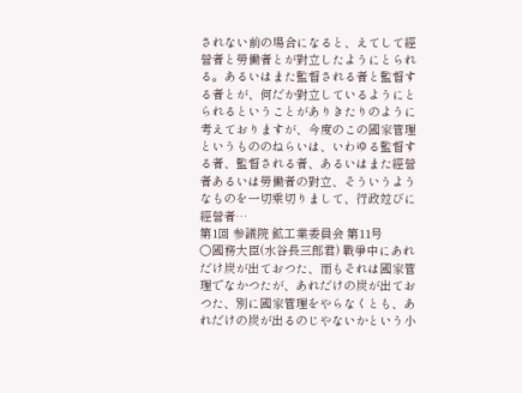されない前の場合になると、えてして經營者と勞働者とが對立したようにとられる。あるいはまた監督される者と監督する者とが、何だか對立しているようにとられるということがありきたりのように考えておりますが、今度のこの國家管理というもののねらいは、いわゆる監督する者、監督される者、あるいはまた經營者あるいは勞働者の對立、そういうようなものを一切乘切りまして、行政竝びに經營者…
第1回 参議院 鉱工業委員会 第11号
○國務大臣(水谷長三郎君) 戰爭中にあれだけ炭が出ておつた、而もそれは國家管理でなかつたが、あれだけの炭が出ておつた、別に國家管理をやらなくとも、あれだけの炭が出るのじやないかという小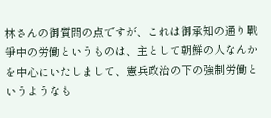林さんの御質問の点ですが、これは御承知の通り戰爭中の労働というものは、主として朝鮮の人なんかを中心にいたしまして、憲兵政治の下の強制労働というようなも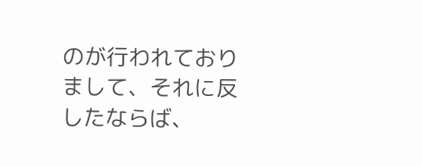のが行われておりまして、それに反したならば、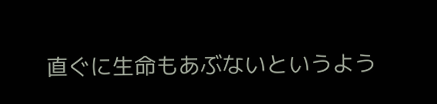直ぐに生命もあぶないというよう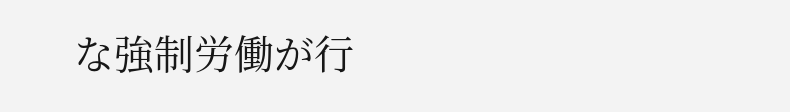な強制労働が行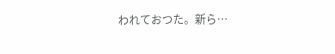われておつた。新ら…